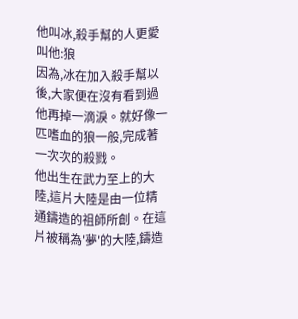他叫冰,殺手幫的人更愛叫他:狼
因為,冰在加入殺手幫以後,大家便在沒有看到過他再掉一滴淚。就好像一匹嗜血的狼一般,完成著一次次的殺戮。
他出生在武力至上的大陸,這片大陸是由一位精通鑄造的祖師所創。在這片被稱為'夢'的大陸,鑄造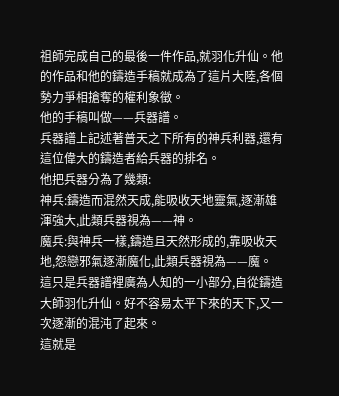祖師完成自己的最後一件作品,就羽化升仙。他的作品和他的鑄造手稿就成為了這片大陸,各個勢力爭相搶奪的權利象徵。
他的手稿叫做——兵器譜。
兵器譜上記述著普天之下所有的神兵利器,還有這位偉大的鑄造者給兵器的排名。
他把兵器分為了幾類:
神兵:鑄造而混然天成,能吸收天地靈氣,逐漸雄渾強大,此類兵器視為——神。
魔兵:與神兵一樣,鑄造且天然形成的,靠吸收天地,怨戀邪氣逐漸魔化,此類兵器視為——魔。
這只是兵器譜裡廣為人知的一小部分,自從鑄造大師羽化升仙。好不容易太平下來的天下,又一次逐漸的混沌了起來。
這就是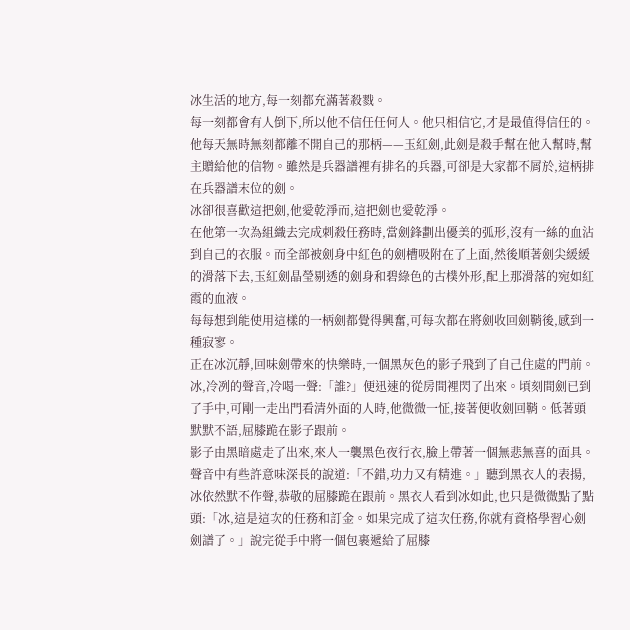冰生活的地方,每一刻都充滿著殺戮。
每一刻都會有人倒下,所以他不信任任何人。他只相信它,才是最值得信任的。
他每天無時無刻都離不開自己的那柄——玉紅劍,此劍是殺手幫在他入幫時,幫主贈給他的信物。雖然是兵器譜裡有排名的兵器,可卻是大家都不屑於,這柄排在兵器譜末位的劍。
冰卻很喜歡這把劍,他愛乾淨而,這把劍也愛乾淨。
在他第一次為組織去完成刺殺任務時,當劍鋒劃出優美的弧形,沒有一絲的血沾到自己的衣服。而全部被劍身中紅色的劍槽吸附在了上面,然後順著劍尖緩緩的滑落下去,玉紅劍晶瑩剔透的劍身和碧綠色的古樸外形,配上那滑落的宛如紅霞的血液。
每每想到能使用這樣的一柄劍都覺得興奮,可每次都在將劍收回劍鞘後,感到一種寂寥。
正在冰沉靜,回味劍帶來的快樂時,一個黑灰色的影子飛到了自己住處的門前。冰,冷冽的聲音,冷喝一聲:「誰?」便迅速的從房間裡閃了出來。頃刻間劍已到了手中,可剛一走出門看清外面的人時,他微微一怔,接著便收劍回鞘。低著頭默默不語,屈膝跪在影子跟前。
影子由黑暗處走了出來,來人一襲黑色夜行衣,臉上帶著一個無悲無喜的面具。聲音中有些許意味深長的說道:「不錯,功力又有精進。」聽到黑衣人的表揚,冰依然默不作聲,恭敬的屈膝跪在跟前。黑衣人看到冰如此,也只是微微點了點頭:「冰,這是這次的任務和訂金。如果完成了這次任務,你就有資格學習心劍劍譜了。」說完從手中將一個包裹遞給了屈膝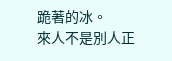跪著的冰。
來人不是別人正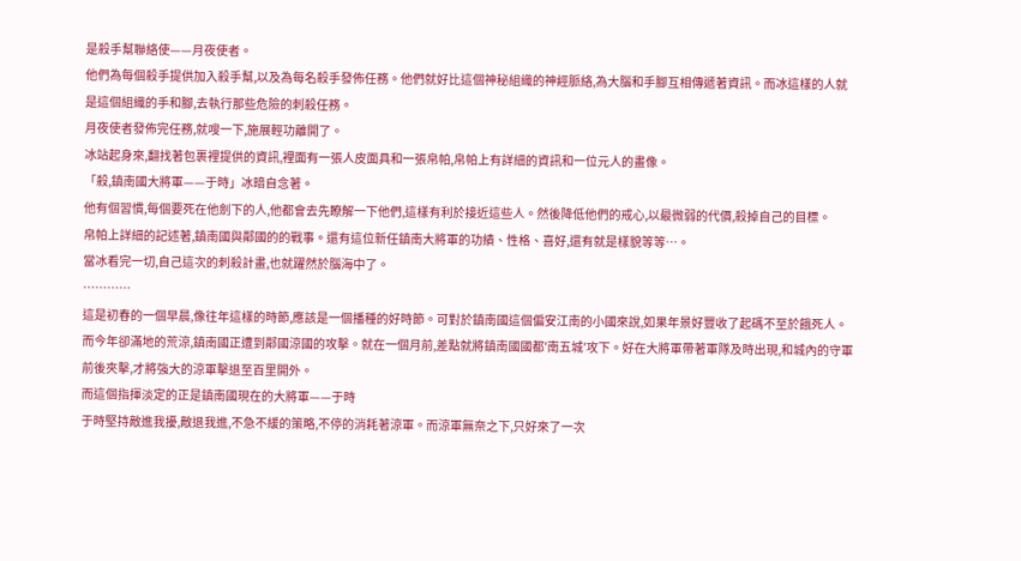是殺手幫聯絡使——月夜使者。
他們為每個殺手提供加入殺手幫,以及為每名殺手發佈任務。他們就好比這個神秘組織的神經脈絡,為大腦和手腳互相傳遞著資訊。而冰這樣的人就是這個組織的手和腳,去執行那些危險的刺殺任務。
月夜使者發佈完任務,就嗖一下,施展輕功離開了。
冰站起身來,翻找著包裹裡提供的資訊,裡面有一張人皮面具和一張帛帕,帛帕上有詳細的資訊和一位元人的畫像。
「殺,鎮南國大將軍——于時」冰暗自念著。
他有個習慣,每個要死在他劍下的人,他都會去先瞭解一下他們,這樣有利於接近這些人。然後降低他們的戒心,以最微弱的代價,殺掉自己的目標。
帛帕上詳細的記述著,鎮南國與鄰國的的戰事。還有這位新任鎮南大將軍的功績、性格、喜好,還有就是樣貌等等…。
當冰看完一切,自己這次的刺殺計畫,也就躍然於腦海中了。
…………
這是初春的一個早晨,像往年這樣的時節,應該是一個播種的好時節。可對於鎮南國這個偏安江南的小國來說,如果年景好豐收了起碼不至於餓死人。而今年卻滿地的荒涼,鎮南國正遭到鄰國涼國的攻擊。就在一個月前,差點就將鎮南國國都'南五城'攻下。好在大將軍帶著軍隊及時出現,和城內的守軍前後夾擊,才將強大的涼軍擊退至百里開外。
而這個指揮淡定的正是鎮南國現在的大將軍——于時
于時堅持敵進我擾,敵退我進,不急不緩的策略,不停的消耗著涼軍。而涼軍無奈之下,只好來了一次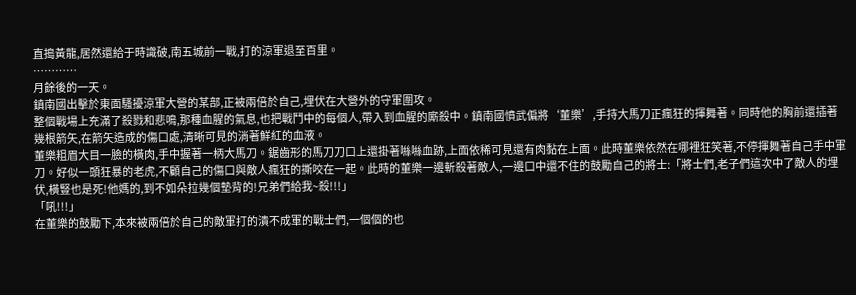直搗黃龍,居然還給于時識破,南五城前一戰,打的涼軍退至百里。
…………
月餘後的一天。
鎮南國出擊於東面騷擾涼軍大營的某部,正被兩倍於自己,埋伏在大營外的守軍圍攻。
整個戰場上充滿了殺戮和悲鳴,那種血腥的氣息,也把戰鬥中的每個人,帶入到血腥的廝殺中。鎮南國憤武偏將‘董樂’,手持大馬刀正瘋狂的揮舞著。同時他的胸前還插著幾根箭矢,在箭矢造成的傷口處,清晰可見的淌著鮮紅的血液。
董樂粗眉大目一臉的橫肉,手中握著一柄大馬刀。鋸齒形的馬刀刀口上還掛著噝噝血跡,上面依稀可見還有肉黏在上面。此時董樂依然在哪裡狂笑著,不停揮舞著自己手中軍刀。好似一頭狂暴的老虎,不顧自己的傷口與敵人瘋狂的撕咬在一起。此時的董樂一邊斬殺著敵人,一邊口中還不住的鼓勵自己的將士:「將士們,老子們這次中了敵人的埋伏,橫豎也是死!他媽的,到不如朵拉幾個墊背的!兄弟們給我~殺!!!」
「吼!!!」
在董樂的鼓勵下,本來被兩倍於自己的敵軍打的潰不成軍的戰士們,一個個的也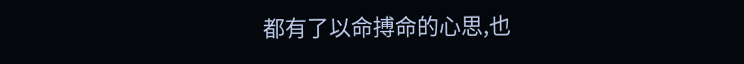都有了以命搏命的心思,也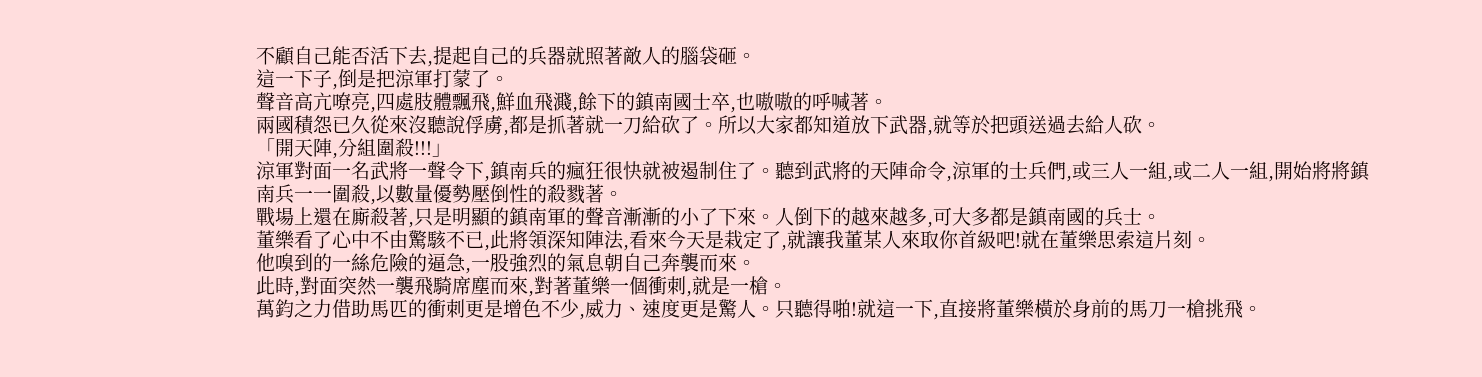不顧自己能否活下去,提起自己的兵器就照著敵人的腦袋砸。
這一下子,倒是把涼軍打蒙了。
聲音高亢嘹亮,四處肢體飄飛,鮮血飛濺,餘下的鎮南國士卒,也嗷嗷的呼喊著。
兩國積怨已久從來沒聽說俘虜,都是抓著就一刀給砍了。所以大家都知道放下武器,就等於把頭送過去給人砍。
「開天陣,分組圍殺!!!」
涼軍對面一名武將一聲令下,鎮南兵的瘋狂很快就被遏制住了。聽到武將的天陣命令,涼軍的士兵們,或三人一組,或二人一組,開始將將鎮南兵一一圍殺,以數量優勢壓倒性的殺戮著。
戰場上還在廝殺著,只是明顯的鎮南軍的聲音漸漸的小了下來。人倒下的越來越多,可大多都是鎮南國的兵士。
董樂看了心中不由驚駭不已,此將領深知陣法,看來今天是栽定了,就讓我董某人來取你首級吧!就在董樂思索這片刻。
他嗅到的一絲危險的逼急,一股強烈的氣息朝自己奔襲而來。
此時,對面突然一襲飛騎席塵而來,對著董樂一個衝刺,就是一槍。
萬鈞之力借助馬匹的衝刺更是增色不少,威力、速度更是驚人。只聽得啪!就這一下,直接將董樂橫於身前的馬刀一槍挑飛。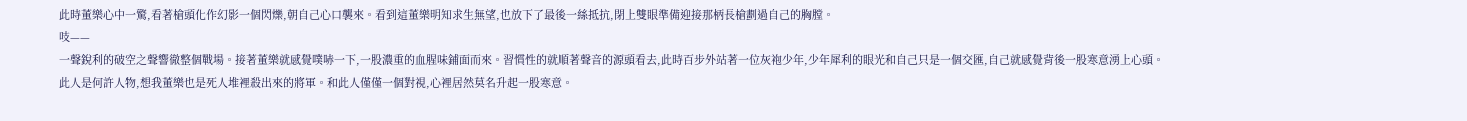此時董樂心中一驚,看著槍頭化作幻影一個閃爍,朝自己心口襲來。看到這董樂明知求生無望,也放下了最後一絲抵抗,閉上雙眼準備迎接那柄長槍劃過自己的胸膛。
吱——
一聲銳利的破空之聲響徹整個戰場。接著董樂就感覺噗哧一下,一股濃重的血腥味鋪面而來。習慣性的就順著聲音的源頭看去,此時百步外站著一位灰袍少年,少年犀利的眼光和自己只是一個交匯,自己就感覺背後一股寒意湧上心頭。
此人是何許人物,想我董樂也是死人堆裡殺出來的將軍。和此人僅僅一個對視,心裡居然莫名升起一股寒意。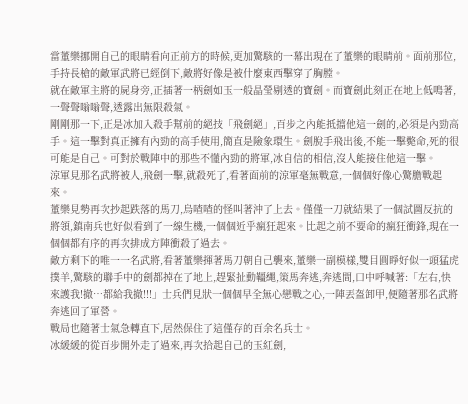當董樂挪開自己的眼睛看向正前方的時候,更加驚駭的一幕出現在了董樂的眼睛前。面前那位,手持長槍的敵軍武將已經倒下,敵將好像是被什麼東西擊穿了胸膛。
就在敵軍主將的屍身旁,正插著一柄劍如玉一般晶瑩剔透的寶劍。而寶劍此刻正在地上低鳴著,一聲聲嗡嗡聲,透露出無限殺氣。
剛剛那一下,正是冰加入殺手幫前的絕技「飛劍絕」,百步之內能抵擋他這一劍的,必須是內勁高手。這一擊對真正擁有內勁的高手使用,簡直是險象環生。劍脫手飛出後,不能一擊斃命,死的很可能是自己。可對於戰陣中的那些不懂內勁的將軍,冰自信的相信,沒人能接住他這一擊。
涼軍見那名武將被人,飛劍一擊,就殺死了,看著面前的涼軍毫無戰意,一個個好像心驚膽戰起來。
董樂見勢再次抄起跌落的馬刀,烏喳喳的怪叫著沖了上去。僅僅一刀就結果了一個試圖反抗的將領,鎮南兵也好似看到了一線生機,一個個近乎瘋狂起來。比起之前不要命的瘋狂衝鋒,現在一個個都有序的再次排成方陣衝殺了過去。
敵方剩下的唯一一名武將,看著董樂揮著馬刀朝自己襲來,董樂一副模樣,雙目圓睜好似一頭猛虎撲羊,驚駭的聯手中的劍都掉在了地上,趕緊扯動韁繩,策馬奔逃,奔逃間,口中呼喊著:「左右,快來護我!撤…都給我撤!!!」士兵們見狀一個個早全無心戀戰之心,一陣丟盔卸甲,便隨著那名武將奔逃回了軍營。
戰局也隨著士氣急轉直下,居然保住了這僅存的百余名兵士。
冰緩緩的從百步開外走了過來,再次拾起自己的玉紅劍,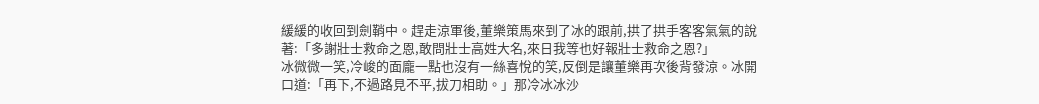緩緩的收回到劍鞘中。趕走涼軍後,董樂策馬來到了冰的跟前,拱了拱手客客氣氣的說著:「多謝壯士救命之恩,敢問壯士高姓大名,來日我等也好報壯士救命之恩?」
冰微微一笑,冷峻的面龐一點也沒有一絲喜悅的笑,反倒是讓董樂再次後背發涼。冰開口道:「再下,不過路見不平,拔刀相助。」那冷冰冰沙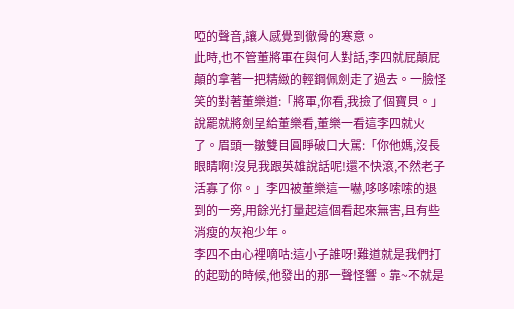啞的聲音,讓人感覺到徹骨的寒意。
此時,也不管董將軍在與何人對話,李四就屁顛屁顛的拿著一把精緻的輕鋼佩劍走了過去。一臉怪笑的對著董樂道:「將軍,你看,我撿了個寶貝。」說罷就將劍呈給董樂看,董樂一看這李四就火了。眉頭一皺雙目圓睜破口大駡:「你他媽,沒長眼睛啊!沒見我跟英雄說話呢!還不快滾,不然老子活寡了你。」李四被董樂這一嚇,哆哆嗦嗦的退到的一旁,用餘光打量起這個看起來無害,且有些消瘦的灰袍少年。
李四不由心裡嘀咕:這小子誰呀!難道就是我們打的起勁的時候,他發出的那一聲怪響。靠~不就是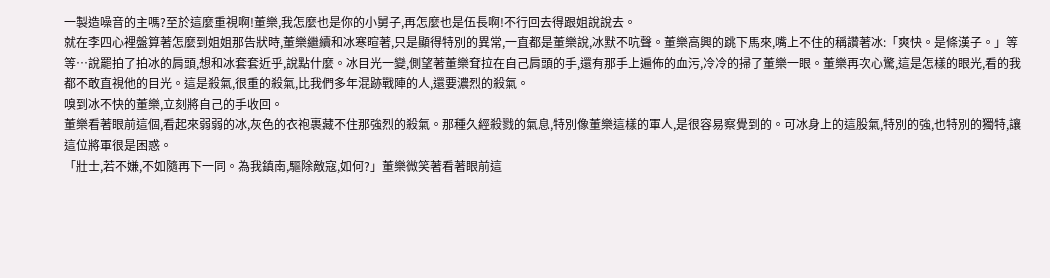一製造噪音的主嗎?至於這麼重視啊!董樂,我怎麼也是你的小舅子,再怎麼也是伍長啊!不行回去得跟姐說說去。
就在李四心裡盤算著怎麼到姐姐那告狀時,董樂繼續和冰寒暄著,只是顯得特別的異常,一直都是董樂說,冰默不吭聲。董樂高興的跳下馬來,嘴上不住的稱讚著冰:「爽快。是條漢子。」等等…說罷拍了拍冰的肩頭,想和冰套套近乎,說點什麼。冰目光一變,側望著董樂耷拉在自己肩頭的手,還有那手上遍佈的血污,冷冷的掃了董樂一眼。董樂再次心驚,這是怎樣的眼光,看的我都不敢直視他的目光。這是殺氣,很重的殺氣,比我們多年混跡戰陣的人,還要濃烈的殺氣。
嗅到冰不快的董樂,立刻將自己的手收回。
董樂看著眼前這個,看起來弱弱的冰,灰色的衣袍裹藏不住那強烈的殺氣。那種久經殺戮的氣息,特別像董樂這樣的軍人,是很容易察覺到的。可冰身上的這股氣,特別的強,也特別的獨特,讓這位將軍很是困惑。
「壯士,若不嫌,不如隨再下一同。為我鎮南,驅除敵寇,如何?」董樂微笑著看著眼前這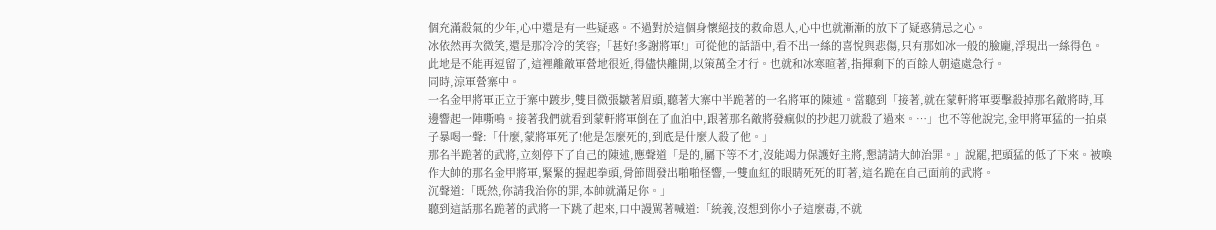個充滿殺氣的少年,心中還是有一些疑惑。不過對於這個身懷絕技的救命恩人,心中也就漸漸的放下了疑惑猜忌之心。
冰依然再次微笑,還是那冷冷的笑容;「甚好!多謝將軍!」可從他的話語中,看不出一絲的喜悅與悲傷,只有那如冰一般的臉龐,浮現出一絲得色。
此地是不能再逗留了,這裡離敵軍營地很近,得儘快離開,以策萬全才行。也就和冰寒暄著,指揮剩下的百餘人朝遠處急行。
同時,涼軍營寨中。
一名金甲將軍正立于寨中踱步,雙目微張皺著眉頭,聽著大寨中半跪著的一名將軍的陳述。當聽到「接著,就在蒙軒將軍要擊殺掉那名敵將時,耳邊響起一陣嘶鳴。接著我們就看到蒙軒將軍倒在了血泊中,跟著那名敵將發瘋似的抄起刀就殺了過來。…」也不等他說完,金甲將軍猛的一拍桌子暴喝一聲:「什麼,蒙將軍死了!他是怎麼死的,到底是什麼人殺了他。」
那名半跪著的武將,立刻停下了自己的陳述,應聲道「是的,屬下等不才,沒能竭力保護好主將,懇請請大帥治罪。」說罷,把頭猛的低了下來。被喚作大帥的那名金甲將軍,緊緊的握起拳頭,骨節間發出啪啪怪響,一雙血紅的眼睛死死的盯著,這名跪在自己面前的武將。
沉聲道:「既然,你請我治你的罪,本帥就滿足你。」
聽到這話那名跪著的武將一下跳了起來,口中謾駡著喊道:「統義,沒想到你小子這麼毒,不就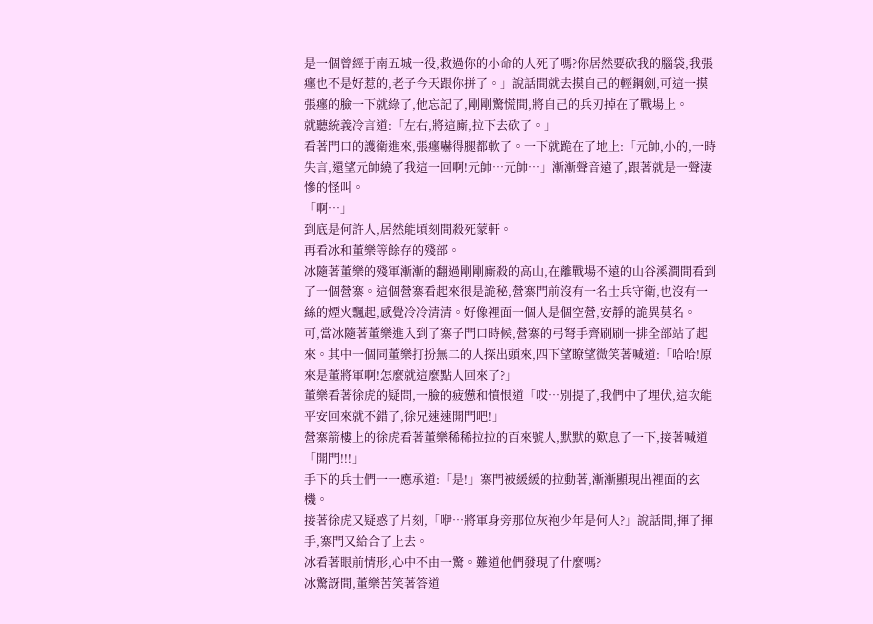是一個曾經于南五城一役,救過你的小命的人死了嗎?你居然要砍我的腦袋,我張癦也不是好惹的,老子今天跟你拼了。」說話間就去摸自己的輕鋼劍,可這一摸張癦的臉一下就綠了,他忘記了,剛剛驚慌間,將自己的兵刃掉在了戰場上。
就聽統義冷言道:「左右,將這廝,拉下去砍了。」
看著門口的護衛進來,張癦嚇得腿都軟了。一下就跪在了地上:「元帥,小的,一時失言,還望元帥繞了我這一回啊!元帥…元帥…」漸漸聲音遠了,跟著就是一聲淒慘的怪叫。
「啊…」
到底是何許人,居然能頃刻間殺死蒙軒。
再看冰和董樂等餘存的殘部。
冰隨著董樂的殘軍漸漸的翻過剛剛廝殺的高山,在離戰場不遠的山谷溪澗間看到了一個營寨。這個營寨看起來很是詭秘,營寨門前沒有一名士兵守衛,也沒有一絲的煙火飄起,感覺冷冷清清。好像裡面一個人是個空營,安靜的詭異莫名。
可,當冰隨著董樂進入到了寨子門口時候,營寨的弓弩手齊刷刷一排全部站了起來。其中一個同董樂打扮無二的人探出頭來,四下望瞭望微笑著喊道:「哈哈!原來是董將軍啊!怎麼就這麼點人回來了?」
董樂看著徐虎的疑問,一臉的疲憊和憤恨道「哎…別提了,我們中了埋伏,這次能平安回來就不錯了,徐兄速速開門吧!」
營寨箭樓上的徐虎看著董樂稀稀拉拉的百來號人,默默的歎息了一下,接著喊道「開門!!!」
手下的兵士們一一應承道:「是!」寨門被緩緩的拉動著,漸漸顯現出裡面的玄機。
接著徐虎又疑惑了片刻,「咿…將軍身旁那位灰袍少年是何人?」說話間,揮了揮手,寨門又給合了上去。
冰看著眼前情形,心中不由一驚。難道他們發現了什麼嗎?
冰驚訝間,董樂苦笑著答道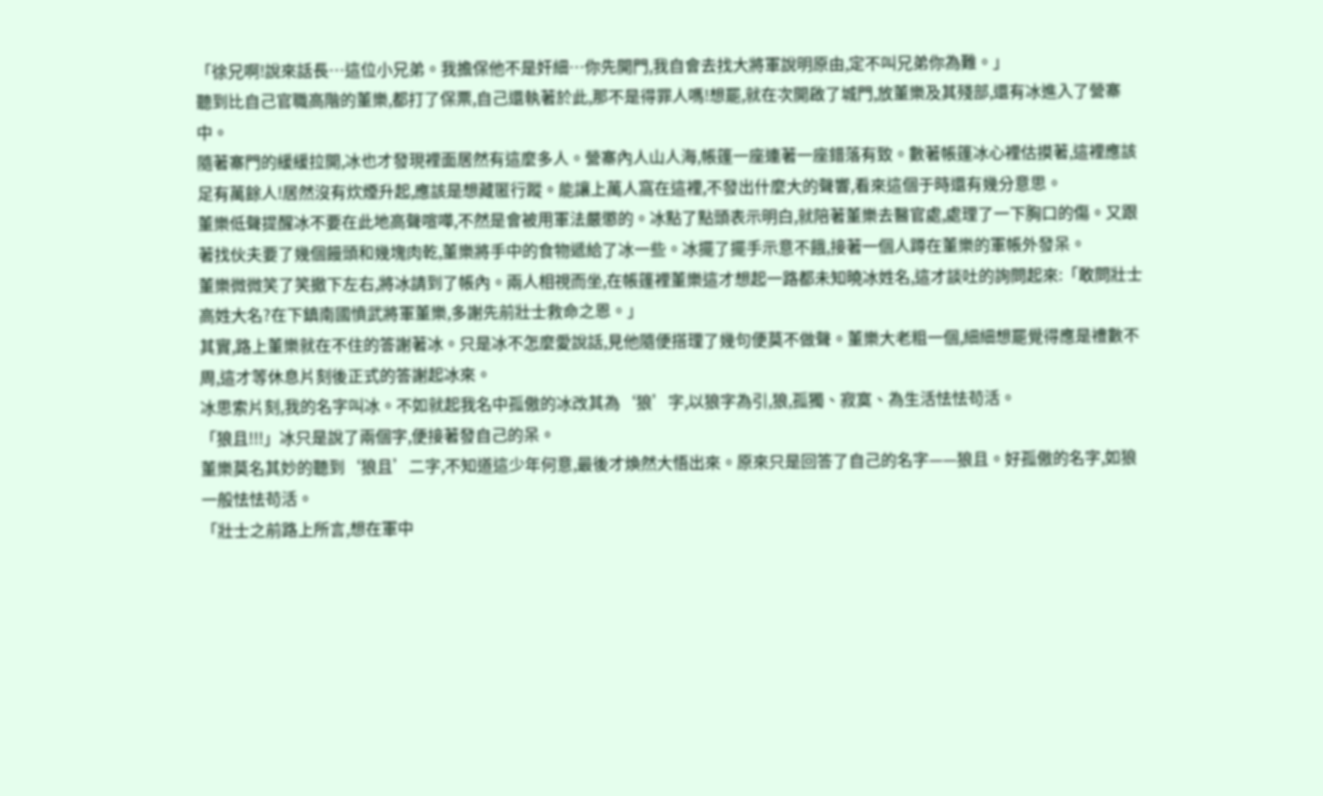「徐兄啊!說來話長…這位小兄弟。我擔保他不是奸細…你先開門,我自會去找大將軍說明原由,定不叫兄弟你為難。」
聽到比自己官職高階的董樂,都打了保票,自己還執著於此,那不是得罪人嗎!想罷,就在次開啟了城門,放董樂及其殘部,還有冰進入了營寨中。
隨著寨門的緩緩拉開,冰也才發現裡面居然有這麼多人。營寨內人山人海,帳篷一座連著一座錯落有致。數著帳篷冰心裡估摸著,這裡應該足有萬餘人!居然沒有炊煙升起,應該是想藏匿行蹤。能讓上萬人窩在這裡,不發出什麼大的聲響,看來這個于時還有幾分意思。
董樂低聲提醒冰不要在此地高聲喧嘩,不然是會被用軍法嚴懲的。冰點了點頭表示明白,就陪著董樂去醫官處,處理了一下胸口的傷。又跟著找伙夫要了幾個饅頭和幾塊肉乾,董樂將手中的食物遞給了冰一些。冰擺了擺手示意不餓,接著一個人蹲在董樂的軍帳外發呆。
董樂微微笑了笑撤下左右,將冰請到了帳內。兩人相視而坐,在帳篷裡董樂這才想起一路都未知曉冰姓名,這才談吐的詢問起來:「敢問壯士高姓大名?在下鎮南國憤武將軍董樂,多謝先前壯士救命之恩。」
其實,路上董樂就在不住的答謝著冰。只是冰不怎麼愛說話,見他隨便搭理了幾句便莫不做聲。董樂大老粗一個,細細想罷覺得應是禮數不周,這才等休息片刻後正式的答謝起冰來。
冰思索片刻,我的名字叫冰。不如就起我名中孤傲的冰改其為‘狼’字,以狼字為引,狼,孤獨、寂寞、為生活怯怯苟活。
「狼且!!!」冰只是說了兩個字,便接著發自己的呆。
董樂莫名其妙的聽到‘狼且’二字,不知道這少年何意,最後才煥然大悟出來。原來只是回答了自己的名字——狼且。好孤傲的名字,如狼一般怯怯苟活。
「壯士之前路上所言,想在軍中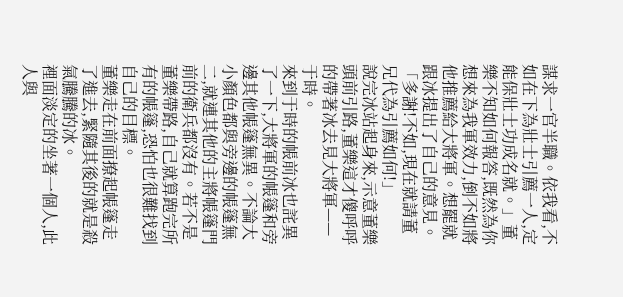謀求一官半職。依我看,不如在下為壯士引薦一人,定能保壯士功成名就。」董樂不知如何報答,既然為你想來為我軍效力,倒不如將他推薦給大將軍。想罷就跟冰提出了自己的意見。
「多謝!不如,現在就請董兄代為引薦如何!」
說完冰站起身來,示意董樂頭前引路,董樂這才傻呼呼的帶著冰去見大將軍——于時。
來到于時的帳前冰也詫異了一下,大將軍的帳篷和旁邊其他帳篷無異。不論大小顏色都與旁邊的帳篷無二,就連其他的主將帳篷門前的衛兵都沒有。若不是董樂帶路,自己就算跑完所有的帳篷,恐怕也很難找到自己的目標。
董樂走在前面撩起帳篷走了進去,緊隨其後的就是殺氣騰騰的冰。
裡面淡定的坐著一個人,此人與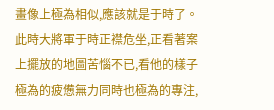畫像上極為相似,應該就是于時了。此時大將軍于時正襟危坐,正看著案上擺放的地圖苦惱不已,看他的樣子極為的疲憊無力同時也極為的專注,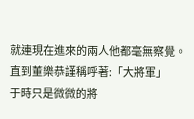就連現在進來的兩人他都毫無察覺。
直到董樂恭謹稱呼著:「大將軍」
于時只是微微的將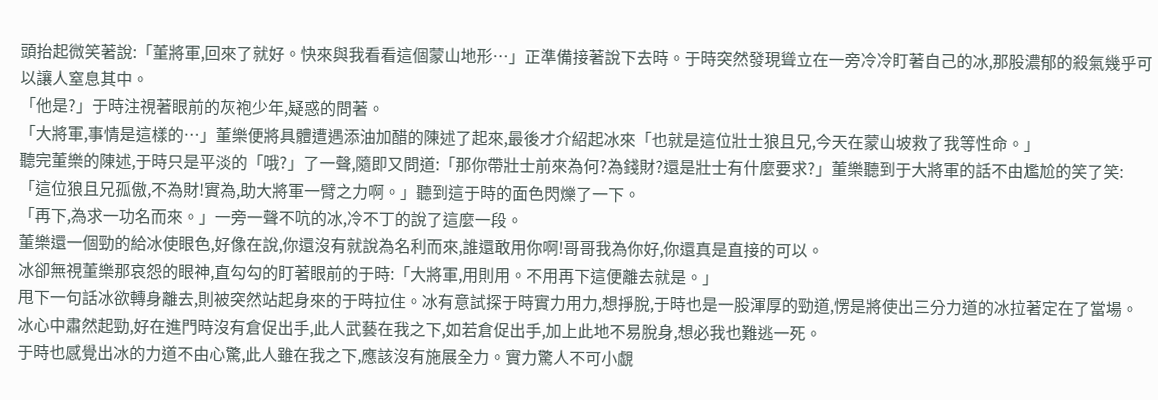頭抬起微笑著說:「董將軍,回來了就好。快來與我看看這個蒙山地形…」正準備接著說下去時。于時突然發現聳立在一旁冷冷盯著自己的冰,那股濃郁的殺氣幾乎可以讓人窒息其中。
「他是?」于時注視著眼前的灰袍少年,疑惑的問著。
「大將軍,事情是這樣的…」董樂便將具體遭遇添油加醋的陳述了起來,最後才介紹起冰來「也就是這位壯士狼且兄,今天在蒙山坡救了我等性命。」
聽完董樂的陳述,于時只是平淡的「哦?」了一聲,隨即又問道:「那你帶壯士前來為何?為錢財?還是壯士有什麼要求?」董樂聽到于大將軍的話不由尷尬的笑了笑:「這位狼且兄孤傲,不為財!實為,助大將軍一臂之力啊。」聽到這于時的面色閃爍了一下。
「再下,為求一功名而來。」一旁一聲不吭的冰,冷不丁的說了這麼一段。
董樂還一個勁的給冰使眼色,好像在說,你還沒有就說為名利而來,誰還敢用你啊!哥哥我為你好,你還真是直接的可以。
冰卻無視董樂那哀怨的眼神,直勾勾的盯著眼前的于時:「大將軍,用則用。不用再下這便離去就是。」
甩下一句話冰欲轉身離去,則被突然站起身來的于時拉住。冰有意試探于時實力用力,想掙脫,于時也是一股渾厚的勁道,愣是將使出三分力道的冰拉著定在了當場。
冰心中肅然起勁,好在進門時沒有倉促出手,此人武藝在我之下,如若倉促出手,加上此地不易脫身,想必我也難逃一死。
于時也感覺出冰的力道不由心驚,此人雖在我之下,應該沒有施展全力。實力驚人不可小覷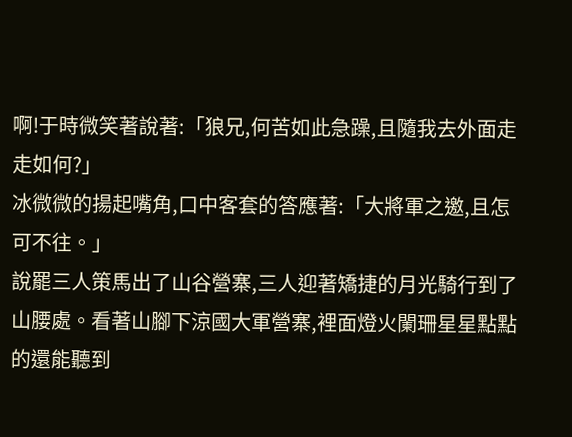啊!于時微笑著說著:「狼兄,何苦如此急躁,且隨我去外面走走如何?」
冰微微的揚起嘴角,口中客套的答應著:「大將軍之邀,且怎可不往。」
說罷三人策馬出了山谷營寨,三人迎著矯捷的月光騎行到了山腰處。看著山腳下涼國大軍營寨,裡面燈火闌珊星星點點的還能聽到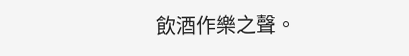飲酒作樂之聲。